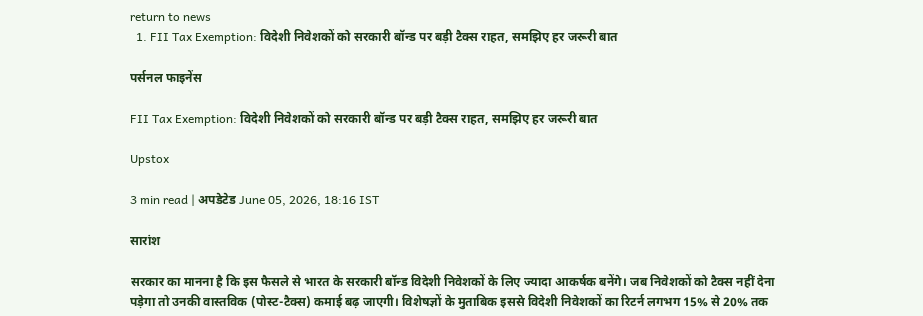return to news
  1. FII Tax Exemption: विदेशी निवेशकों को सरकारी बॉन्ड पर बड़ी टैक्स राहत, समझिए हर जरूरी बात

पर्सनल फाइनेंस

FII Tax Exemption: विदेशी निवेशकों को सरकारी बॉन्ड पर बड़ी टैक्स राहत, समझिए हर जरूरी बात

Upstox

3 min read | अपडेटेड June 05, 2026, 18:16 IST

सारांश

सरकार का मानना है कि इस फैसले से भारत के सरकारी बॉन्ड विदेशी निवेशकों के लिए ज्यादा आकर्षक बनेंगे। जब निवेशकों को टैक्स नहीं देना पड़ेगा तो उनकी वास्तविक (पोस्ट-टैक्स) कमाई बढ़ जाएगी। विशेषज्ञों के मुताबिक इससे विदेशी निवेशकों का रिटर्न लगभग 15% से 20% तक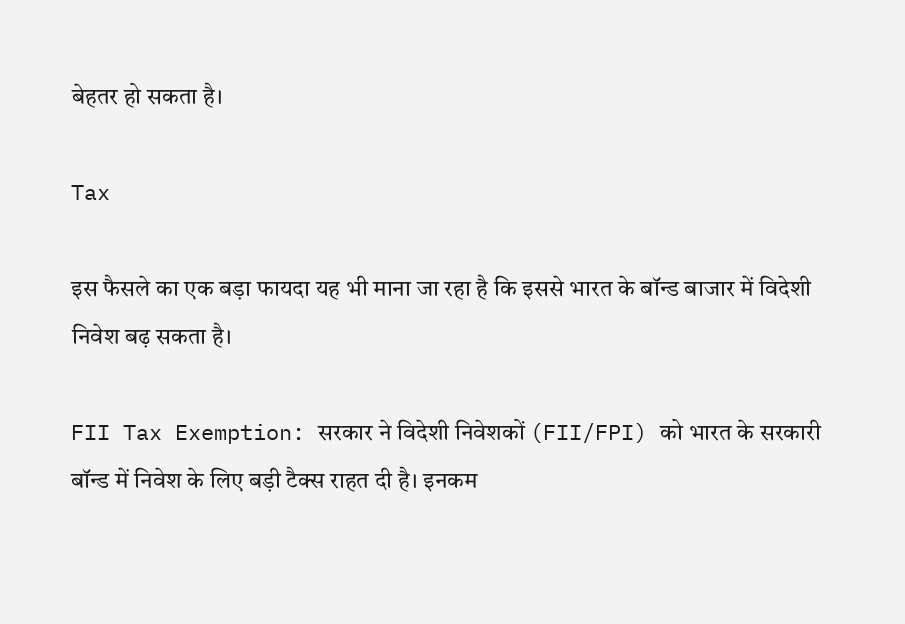बेहतर हो सकता है।

Tax

इस फैसले का एक बड़ा फायदा यह भी माना जा रहा है कि इससे भारत के बॉन्ड बाजार में विदेशी निवेश बढ़ सकता है।

FII Tax Exemption: सरकार ने विदेशी निवेशकों (FII/FPI) को भारत के सरकारी बॉन्ड में निवेश के लिए बड़ी टैक्स राहत दी है। इनकम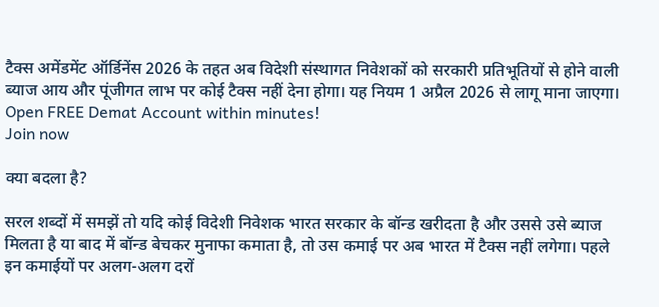टैक्स अमेंडमेंट ऑर्डिनेंस 2026 के तहत अब विदेशी संस्थागत निवेशकों को सरकारी प्रतिभूतियों से होने वाली ब्याज आय और पूंजीगत लाभ पर कोई टैक्स नहीं देना होगा। यह नियम 1 अप्रैल 2026 से लागू माना जाएगा।
Open FREE Demat Account within minutes!
Join now

क्या बदला है?

सरल शब्दों में समझें तो यदि कोई विदेशी निवेशक भारत सरकार के बॉन्ड खरीदता है और उससे उसे ब्याज मिलता है या बाद में बॉन्ड बेचकर मुनाफा कमाता है, तो उस कमाई पर अब भारत में टैक्स नहीं लगेगा। पहले इन कमाईयों पर अलग-अलग दरों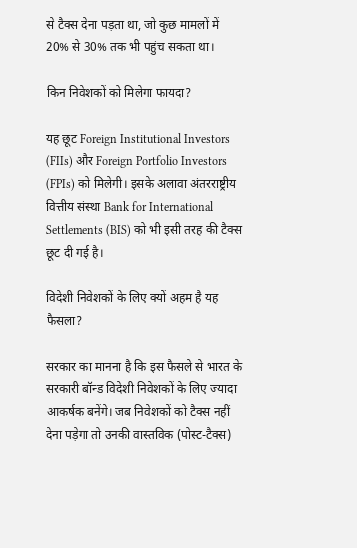से टैक्स देना पड़ता था, जो कुछ मामलों में 20% से 30% तक भी पहुंच सकता था।

किन निवेशकों को मिलेगा फायदा?

यह छूट Foreign Institutional Investors (FIIs) और Foreign Portfolio Investors (FPIs) को मिलेगी। इसके अलावा अंतरराष्ट्रीय वित्तीय संस्था Bank for International Settlements (BIS) को भी इसी तरह की टैक्स छूट दी गई है।

विदेशी निवेशकों के लिए क्यों अहम है यह फैसला?

सरकार का मानना है कि इस फैसले से भारत के सरकारी बॉन्ड विदेशी निवेशकों के लिए ज्यादा आकर्षक बनेंगे। जब निवेशकों को टैक्स नहीं देना पड़ेगा तो उनकी वास्तविक (पोस्ट-टैक्स)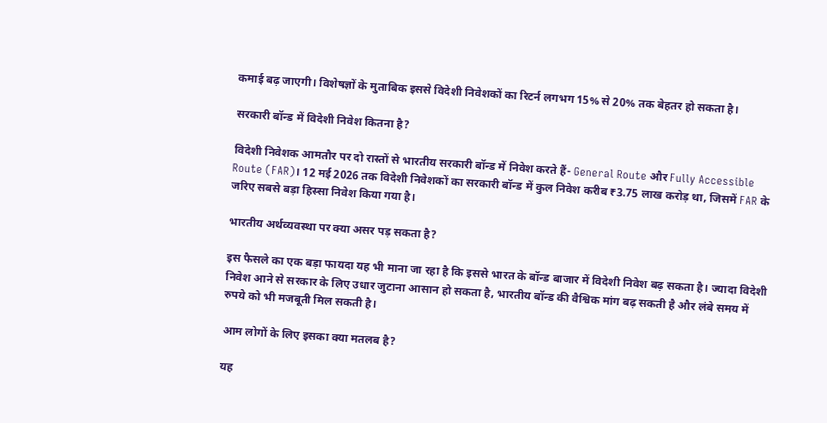कमाई बढ़ जाएगी। विशेषज्ञों के मुताबिक इससे विदेशी निवेशकों का रिटर्न लगभग 15% से 20% तक बेहतर हो सकता है।

सरकारी बॉन्ड में विदेशी निवेश कितना है?

विदेशी निवेशक आमतौर पर दो रास्तों से भारतीय सरकारी बॉन्ड में निवेश करते हैं- General Route और Fully Accessible Route (FAR)। 12 मई 2026 तक विदेशी निवेशकों का सरकारी बॉन्ड में कुल निवेश करीब ₹3.75 लाख करोड़ था, जिसमें FAR के जरिए सबसे बड़ा हिस्सा निवेश किया गया है।

भारतीय अर्थव्यवस्था पर क्या असर पड़ सकता है?

इस फैसले का एक बड़ा फायदा यह भी माना जा रहा है कि इससे भारत के बॉन्ड बाजार में विदेशी निवेश बढ़ सकता है। ज्यादा विदेशी निवेश आने से सरकार के लिए उधार जुटाना आसान हो सकता है, भारतीय बॉन्ड की वैश्विक मांग बढ़ सकती है और लंबे समय में रुपये को भी मजबूती मिल सकती है।

आम लोगों के लिए इसका क्या मतलब है?

यह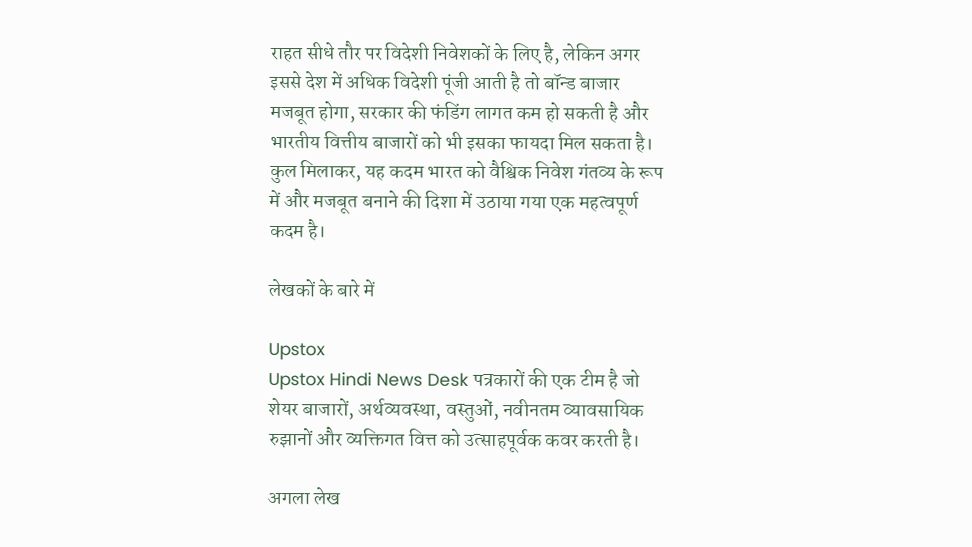राहत सीधे तौर पर विदेशी निवेशकों के लिए है, लेकिन अगर इससे देश में अधिक विदेशी पूंजी आती है तो बॉन्ड बाजार मजबूत होगा, सरकार की फंडिंग लागत कम हो सकती है और भारतीय वित्तीय बाजारों को भी इसका फायदा मिल सकता है। कुल मिलाकर, यह कदम भारत को वैश्विक निवेश गंतव्य के रूप में और मजबूत बनाने की दिशा में उठाया गया एक महत्वपूर्ण कदम है।

लेखकों के बारे में

Upstox
Upstox Hindi News Desk पत्रकारों की एक टीम है जो शेयर बाजारों, अर्थव्यवस्था, वस्तुओं, नवीनतम व्यावसायिक रुझानों और व्यक्तिगत वित्त को उत्साहपूर्वक कवर करती है।

अगला लेख